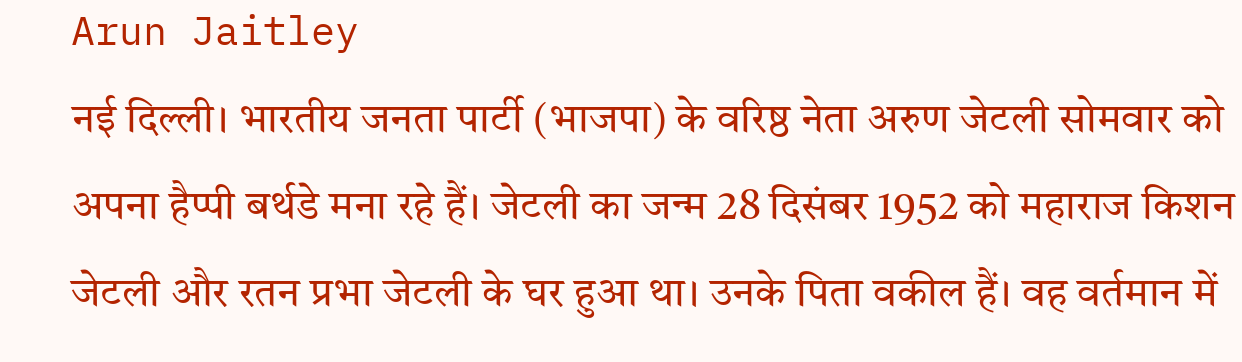Arun Jaitley
नई दिल्ली। भारतीय जनता पार्टी (भाजपा) के वरिष्ठ नेता अरुण जेटली सोमवार को अपना हैप्पी बर्थडे मना रहे हैं। जेटली का जन्म 28 दिसंबर 1952 को महाराज किशन जेटली और रतन प्रभा जेटली के घर हुआ था। उनके पिता वकील हैं। वह वर्तमान में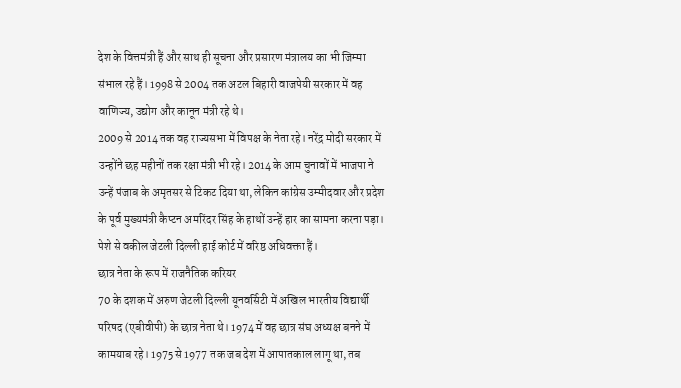देश के वित्तमंत्री हैं और साथ ही सूचना और प्रसारण मंत्रालय का भी जिम्मा संभाल रहे हैं। 1998 से 2004 तक अटल बिहारी वाजपेयी सरकार में वह वाणिज्य, उद्योग और कानून मंत्री रहे थे।
2009 से 2014 तक वह राज्यसभा में विपक्ष के नेता रहे। नरेंद्र मोदी सरकार में उन्होंने छह महीनों तक रक्षा मंत्री भी रहे। 2014 के आम चुनावों में भाजपा ने उन्हें पंजाब के अमृतसर से टिकट दिया था, लेकिन कांग्रेस उम्मीदवार और प्रदेश के पूर्व मुख्यमंत्री कैप्टन अमरिंदर सिंह के हाथों उन्हें हार का सामना करना पड़ा। पेशे से वकील जेटली दिल्ली हाई कोर्ट में वरिष्ठ अधिवक्ता हैं।
छात्र नेता के रूप में राजनैतिक करियर
70 के दशक में अरुण जेटली दिल्ली यूनवर्सिटी में अखिल भारतीय विद्यार्थी परिषद (एबीवीपी) के छात्र नेता थे। 1974 में वह छात्र संघ अध्यक्ष बनने में कामयाब रहे। 1975 से 1977 तक जब देश में आपातकाल लागू था, तब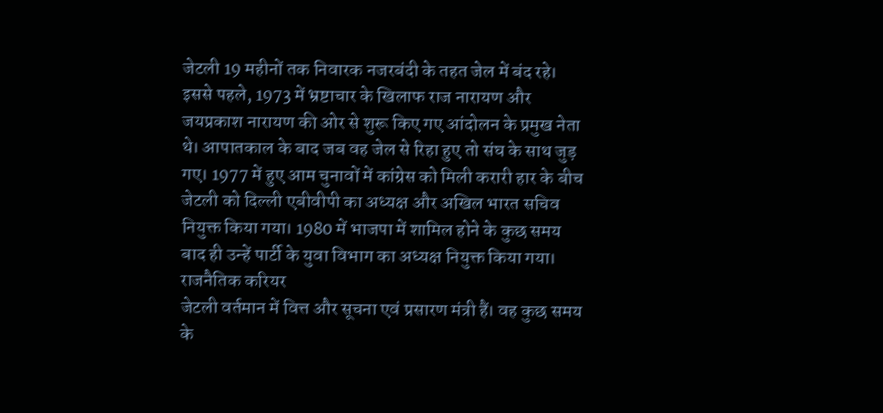जेटली 19 महीनों तक निवारक नजरबंदी के तहत जेल में बंद रहे। इससे पहले, 1973 में भ्रष्टाचार के खिलाफ राज नारायण और जयप्रकाश नारायण की ओर से शुरू किए गए आंदोलन के प्रमुख नेता थे। आपातकाल के बाद जब वह जेल से रिहा हुए तो संघ के साथ जुड़ गए। 1977 में हुए आम चुनावों में कांग्रेस को मिली करारी हार के बीच जेटली को दिल्ली एबीवीपी का अध्यक्ष और अखिल भारत सचिव नियुक्त किया गया। 1980 में भाजपा में शामिल होने के कुछ समय बाद ही उन्हें पार्टी के युवा विभाग का अध्यक्ष नियुक्त किया गया।
राजनैतिक करियर
जेटली वर्तमान में वित्त और सूचना एवं प्रसारण मंत्री हैं। वह कुछ समय के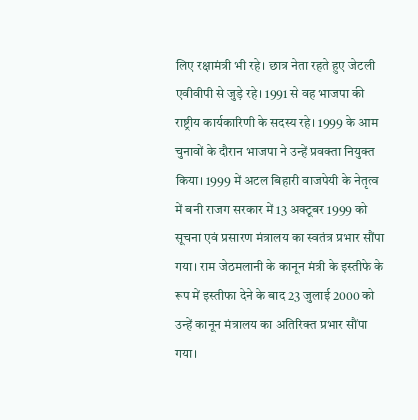लिए रक्षामंत्री भी रहे। छात्र नेता रहते हुए जेटली एवीवीपी से जुड़े रहे। 1991 से वह भाजपा की राष्ट्रीय कार्यकारिणी के सदस्य रहे। 1999 के आम चुनावों के दौरान भाजपा ने उन्हें प्रवक्ता नियुक्त किया। 1999 में अटल बिहारी वाजपेयी के नेतृत्व में बनी राजग सरकार में 13 अक्टूबर 1999 को सूचना एवं प्रसारण मंत्रालय का स्वतंत्र प्रभार सौंपा गया। राम जेठमलानी के कानून मंत्री के इस्तीफे के रूप में इस्तीफा देने के बाद 23 जुलाई 2000 को उन्हें कानून मंत्रालय का अतिरिक्त प्रभार सौंपा गया।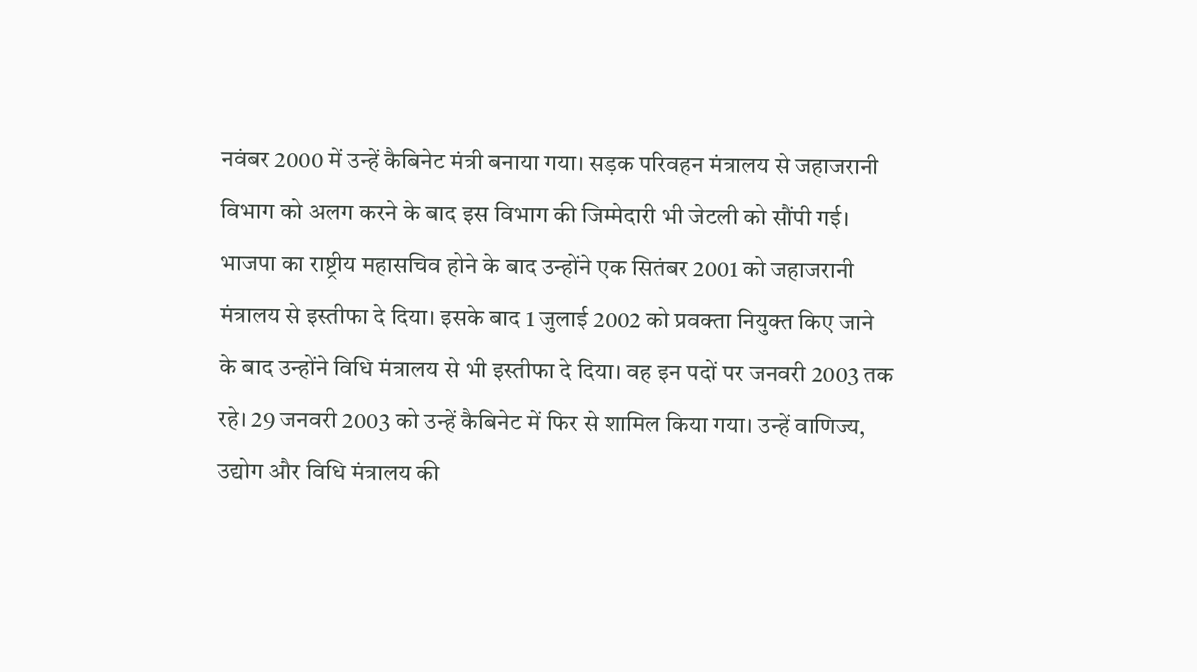नवंबर 2000 में उन्हें कैबिनेट मंत्री बनाया गया। सड़क परिवहन मंत्रालय से जहाजरानी विभाग को अलग करने के बाद इस विभाग की जिम्मेदारी भी जेटली को सौंपी गई। भाजपा का राष्ट्रीय महासचिव होने के बाद उन्होंने एक सितंबर 2001 को जहाजरानी मंत्रालय से इस्तीफा दे दिया। इसके बाद 1 जुलाई 2002 को प्रवक्ता नियुक्त किए जाने के बाद उन्होंने विधि मंत्रालय से भी इस्तीफा दे दिया। वह इन पदों पर जनवरी 2003 तक रहे। 29 जनवरी 2003 को उन्हें कैबिनेट में फिर से शामिल किया गया। उन्हें वाणिज्य, उद्योग और विधि मंत्रालय की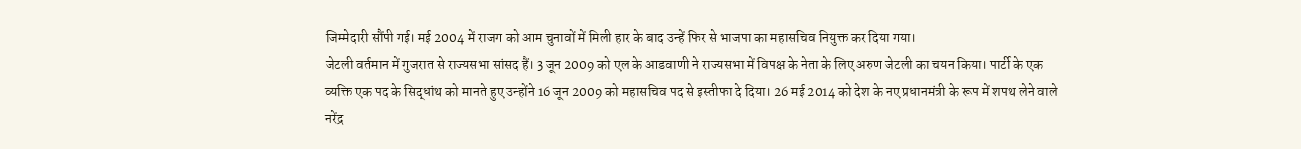जिम्मेदारी सौंपी गई। मई 2004 में राजग को आम चुनावों में मिली हार के बाद उन्हें फिर से भाजपा का महासचिव नियुक्त कर दिया गया।
जेटली वर्तमान में गुजरात से राज्यसभा सांसद हैं। 3 जून 2009 को एल के आडवाणी ने राज्यसभा में विपक्ष के नेता के लिए अरुण जेटली का चयन किया। पार्टी के एक व्यक्ति एक पद के सिद्धांथ को मानते हुए उन्होंने 16 जून 2009 को महासचिव पद से इस्तीफा दे दिया। 26 मई 2014 को देश के नए प्रधानमंत्री के रूप में शपथ लेने वाले नरेंद्र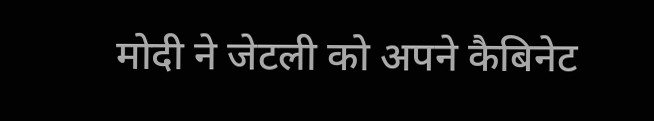मोदी ने जेटली को अपने कैबिनेट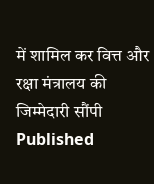में शामिल कर वित्त और रक्षा मंत्रालय की जिम्मेदारी सौंपी
Published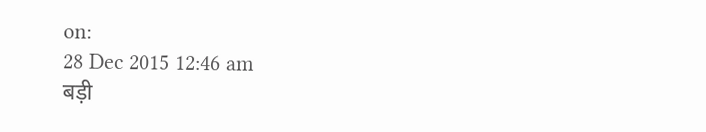on:
28 Dec 2015 12:46 am
बड़ी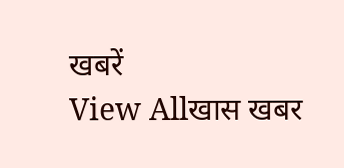खबरें
View Allखास खबर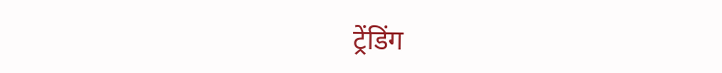ट्रेंडिंग